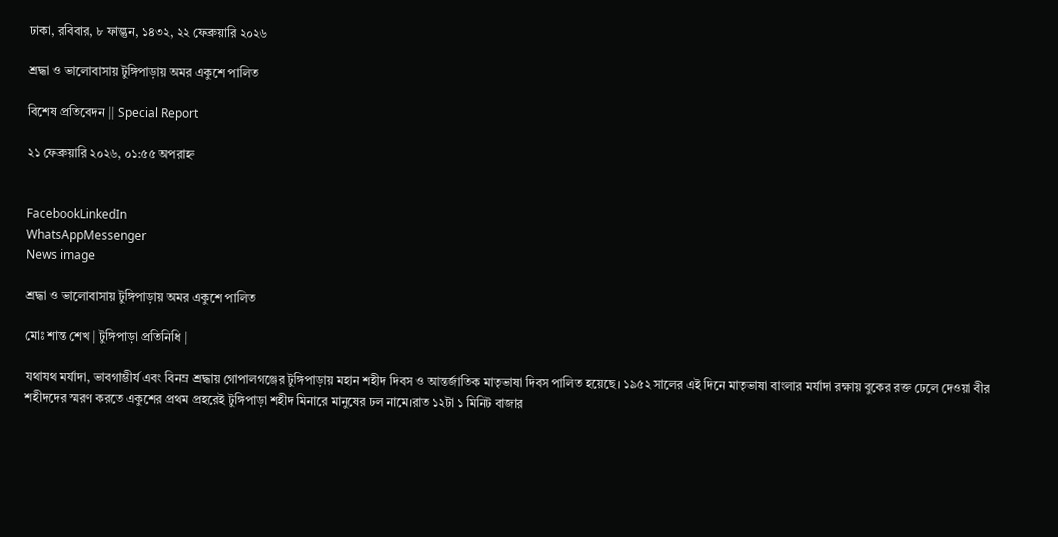ঢাকা, রবিবার, ৮ ফাল্গুন, ১৪৩২, ২২ ফেব্রুয়ারি ২০২৬

শ্রদ্ধা ও ভালোবাসায় টুঙ্গিপাড়ায় অমর একুশে পালিত

বিশেষ প্রতিবেদন || Special Report

২১ ফেব্রুয়ারি ২০২৬, ০১:৫৫ অপরাহ্ন


FacebookLinkedIn
WhatsAppMessenger
News image

শ্রদ্ধা ও ভালোবাসায় টুঙ্গিপাড়ায় অমর একুশে পালিত

মোঃ শান্ত শেখ | টুঙ্গিপাড়া প্রতিনিধি |

যথাযথ মর্যাদা, ভাবগাম্ভীর্য এবং বিনম্র শ্রদ্ধায় গোপালগঞ্জের টুঙ্গিপাড়ায় মহান শহীদ দিবস ও আন্তর্জাতিক মাতৃভাষা দিবস পালিত হয়েছে। ১৯৫২ সালের এই দিনে মাতৃভাষা বাংলার মর্যাদা রক্ষায় বুকের রক্ত ঢেলে দেওয়া বীর শহীদদের স্মরণ করতে একুশের প্রথম প্রহরেই টুঙ্গিপাড়া শহীদ মিনারে মানুষের ঢল নামে।রাত ১২টা ১ মিনিট বাজার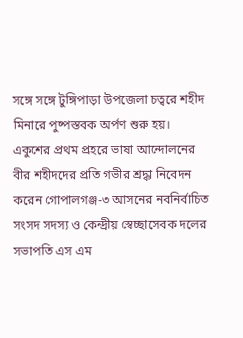সঙ্গে সঙ্গে টুঙ্গিপাড়া উপজেলা চত্বরে শহীদ মিনারে পুষ্পস্তবক অর্পণ শুরু হয়। একুশের প্রথম প্রহরে ভাষা আন্দোলনের বীর শহীদদের প্রতি গভীর শ্রদ্ধা নিবেদন করেন গোপালগঞ্জ-৩ আসনের নবনির্বাচিত সংসদ সদস্য ও কেন্দ্রীয় স্বেচ্ছাসেবক দলের সভাপতি এস এম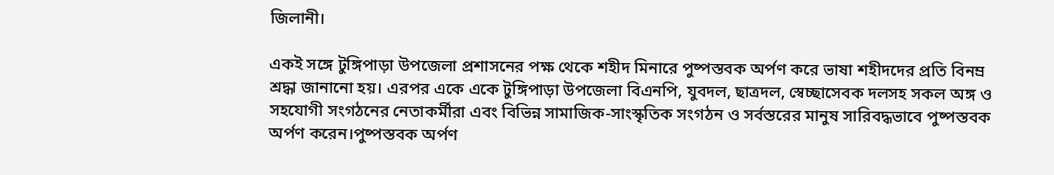জিলানী।

একই সঙ্গে টুঙ্গিপাড়া উপজেলা প্রশাসনের পক্ষ থেকে শহীদ মিনারে পুষ্পস্তবক অর্পণ করে ভাষা শহীদদের প্রতি বিনম্র শ্রদ্ধা জানানো হয়। এরপর একে একে টুঙ্গিপাড়া উপজেলা বিএনপি, যুবদল, ছাত্রদল, স্বেচ্ছাসেবক দলসহ সকল অঙ্গ ও সহযোগী সংগঠনের নেতাকর্মীরা এবং বিভিন্ন সামাজিক-সাংস্কৃতিক সংগঠন ও সর্বস্তরের মানুষ সারিবদ্ধভাবে পুষ্পস্তবক অর্পণ করেন।পুষ্পস্তবক অর্পণ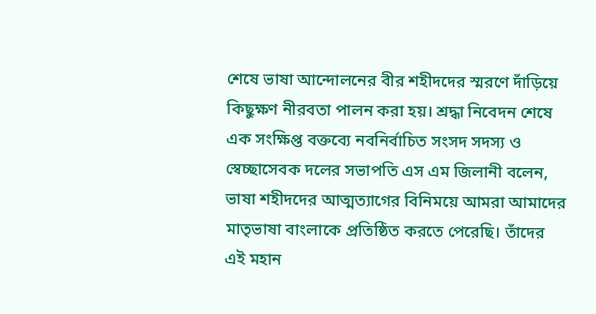শেষে ভাষা আন্দোলনের বীর শহীদদের স্মরণে দাঁড়িয়ে কিছুক্ষণ নীরবতা পালন করা হয়। শ্রদ্ধা নিবেদন শেষে এক সংক্ষিপ্ত বক্তব্যে নবনির্বাচিত সংসদ সদস্য ও স্বেচ্ছাসেবক দলের সভাপতি এস এম জিলানী বলেন, ভাষা শহীদদের আত্মত্যাগের বিনিময়ে আমরা আমাদের মাতৃভাষা বাংলাকে প্রতিষ্ঠিত করতে পেরেছি। তাঁদের এই মহান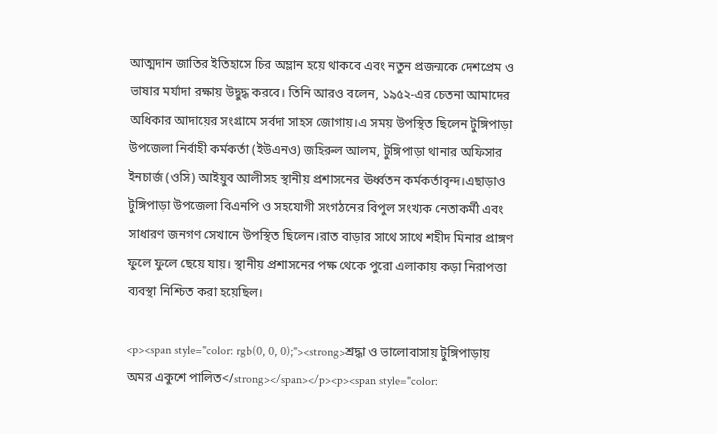আত্মদান জাতির ইতিহাসে চির অম্লান হয়ে থাকবে এবং নতুন প্রজন্মকে দেশপ্রেম ও ভাষার মর্যাদা রক্ষায় উদ্বুদ্ধ করবে। তিনি আরও বলেন, ১৯৫২-এর চেতনা আমাদের অধিকার আদায়ের সংগ্রামে সর্বদা সাহস জোগায়।এ সময় উপস্থিত ছিলেন টুঙ্গিপাড়া উপজেলা নির্বাহী কর্মকর্তা (ইউএনও) জহিরুল আলম, টুঙ্গিপাড়া থানার অফিসার ইনচার্জ (ওসি) আইয়ুব আলীসহ স্থানীয় প্রশাসনের ঊর্ধ্বতন কর্মকর্তাবৃন্দ।এছাড়াও টুঙ্গিপাড়া উপজেলা বিএনপি ও সহযোগী সংগঠনের বিপুল সংখ্যক নেতাকর্মী এবং সাধারণ জনগণ সেখানে উপস্থিত ছিলেন।রাত বাড়ার সাথে সাথে শহীদ মিনার প্রাঙ্গণ ফুলে ফুলে ছেয়ে যায়। স্থানীয় প্রশাসনের পক্ষ থেকে পুরো এলাকায় কড়া নিরাপত্তা ব্যবস্থা নিশ্চিত করা হয়েছিল।

<p><span style="color: rgb(0, 0, 0);"><strong>শ্রদ্ধা ও ভালোবাসায় টুঙ্গিপাড়ায় অমর একুশে পালিত</strong></span></p><p><span style="color: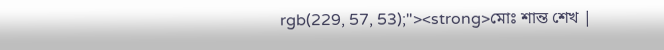rgb(229, 57, 53);"><strong>মোঃ শান্ত শেখ |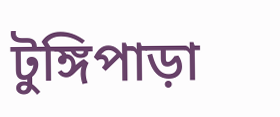টুঙ্গিপাড়া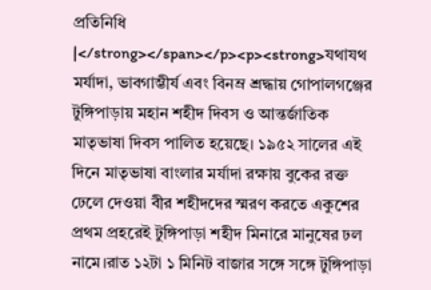প্রতিনিধি |</strong></span></p><p><strong>যথাযথ মর্যাদা, ভাবগাম্ভীর্য এবং বিনম্র শ্রদ্ধায় গোপালগঞ্জের টুঙ্গিপাড়ায় মহান শহীদ দিবস ও আন্তর্জাতিক মাতৃভাষা দিবস পালিত হয়েছে। ১৯৫২ সালের এই দিনে মাতৃভাষা বাংলার মর্যাদা রক্ষায় বুকের রক্ত ঢেলে দেওয়া বীর শহীদদের স্মরণ করতে একুশের প্রথম প্রহরেই টুঙ্গিপাড়া শহীদ মিনারে মানুষের ঢল নামে।রাত ১২টা ১ মিনিট বাজার সঙ্গে সঙ্গে টুঙ্গিপাড়া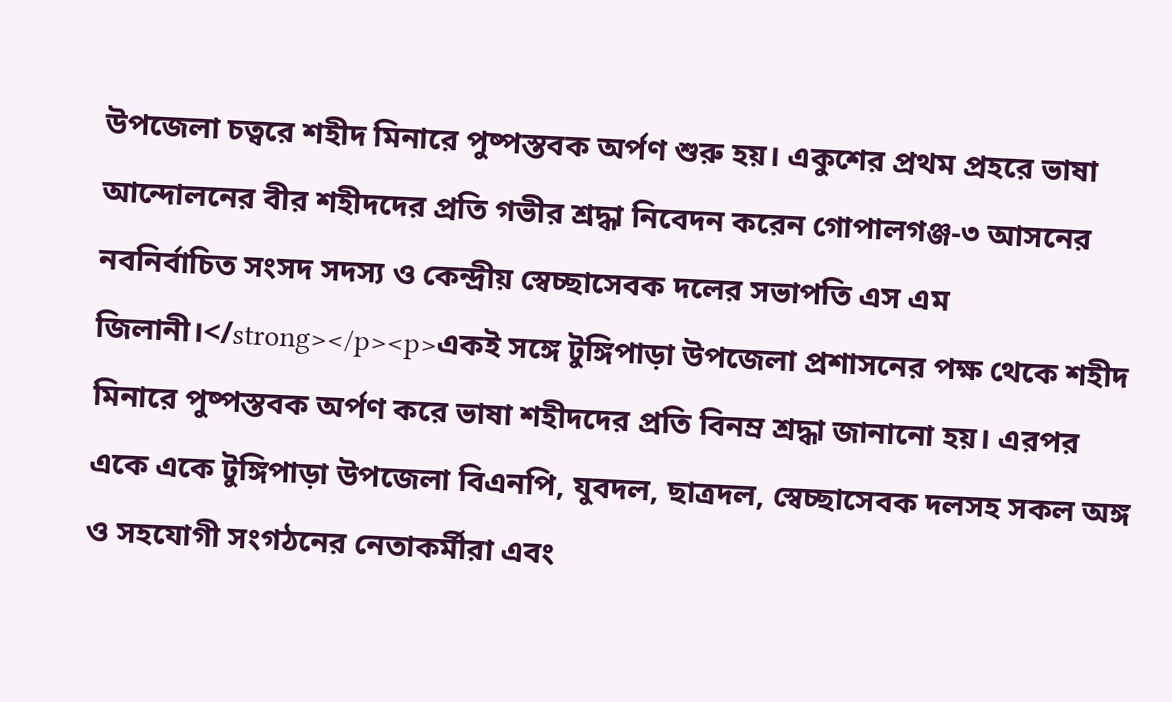উপজেলা চত্বরে শহীদ মিনারে পুষ্পস্তবক অর্পণ শুরু হয়। একুশের প্রথম প্রহরে ভাষা আন্দোলনের বীর শহীদদের প্রতি গভীর শ্রদ্ধা নিবেদন করেন গোপালগঞ্জ-৩ আসনের নবনির্বাচিত সংসদ সদস্য ও কেন্দ্রীয় স্বেচ্ছাসেবক দলের সভাপতি এস এম জিলানী।</strong></p><p>একই সঙ্গে টুঙ্গিপাড়া উপজেলা প্রশাসনের পক্ষ থেকে শহীদ মিনারে পুষ্পস্তবক অর্পণ করে ভাষা শহীদদের প্রতি বিনম্র শ্রদ্ধা জানানো হয়। এরপর একে একে টুঙ্গিপাড়া উপজেলা বিএনপি, যুবদল, ছাত্রদল, স্বেচ্ছাসেবক দলসহ সকল অঙ্গ ও সহযোগী সংগঠনের নেতাকর্মীরা এবং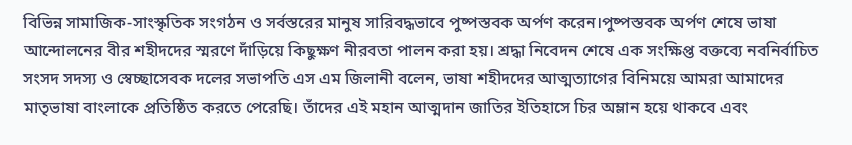বিভিন্ন সামাজিক-সাংস্কৃতিক সংগঠন ও সর্বস্তরের মানুষ সারিবদ্ধভাবে পুষ্পস্তবক অর্পণ করেন।পুষ্পস্তবক অর্পণ শেষে ভাষা আন্দোলনের বীর শহীদদের স্মরণে দাঁড়িয়ে কিছুক্ষণ নীরবতা পালন করা হয়। শ্রদ্ধা নিবেদন শেষে এক সংক্ষিপ্ত বক্তব্যে নবনির্বাচিত সংসদ সদস্য ও স্বেচ্ছাসেবক দলের সভাপতি এস এম জিলানী বলেন, ভাষা শহীদদের আত্মত্যাগের বিনিময়ে আমরা আমাদের মাতৃভাষা বাংলাকে প্রতিষ্ঠিত করতে পেরেছি। তাঁদের এই মহান আত্মদান জাতির ইতিহাসে চির অম্লান হয়ে থাকবে এবং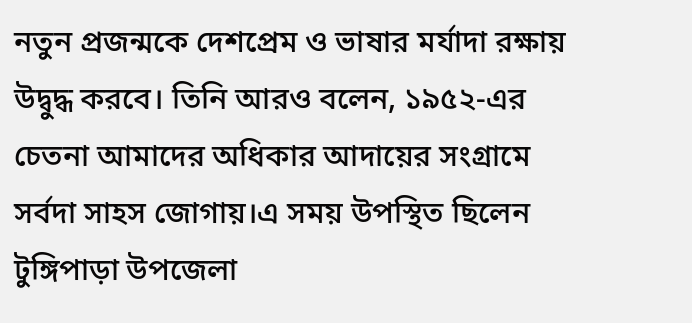নতুন প্রজন্মকে দেশপ্রেম ও ভাষার মর্যাদা রক্ষায় উদ্বুদ্ধ করবে। তিনি আরও বলেন, ১৯৫২-এর চেতনা আমাদের অধিকার আদায়ের সংগ্রামে সর্বদা সাহস জোগায়।এ সময় উপস্থিত ছিলেন টুঙ্গিপাড়া উপজেলা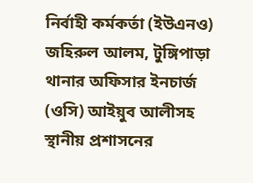নির্বাহী কর্মকর্তা (ইউএনও) জহিরুল আলম, টুঙ্গিপাড়া থানার অফিসার ইনচার্জ (ওসি) আইয়ুব আলীসহ স্থানীয় প্রশাসনের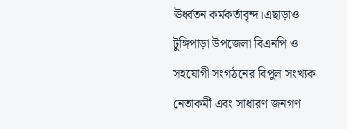ঊর্ধ্বতন কর্মকর্তাবৃন্দ।এছাড়াও টুঙ্গিপাড়া উপজেলা বিএনপি ও সহযোগী সংগঠনের বিপুল সংখ্যক নেতাকর্মী এবং সাধারণ জনগণ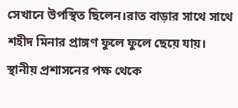সেখানে উপস্থিত ছিলেন।রাত বাড়ার সাথে সাথে শহীদ মিনার প্রাঙ্গণ ফুলে ফুলে ছেয়ে যায়। স্থানীয় প্রশাসনের পক্ষ থেকে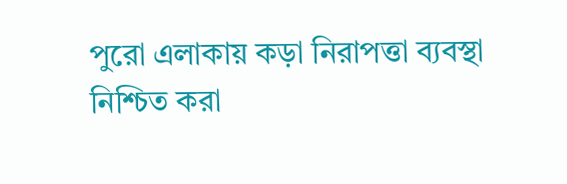পুরো এলাকায় কড়া নিরাপত্তা ব্যবস্থা নিশ্চিত করা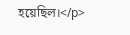হয়েছিল।</p>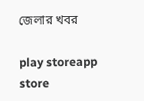জেলার খবর

play storeapp store